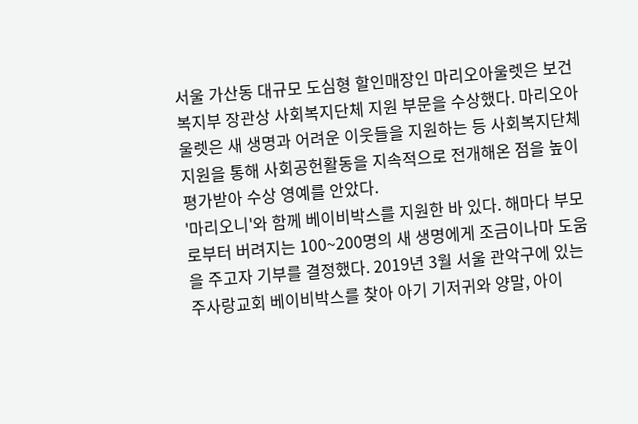서울 가산동 대규모 도심형 할인매장인 마리오아울렛은 보건복지부 장관상 사회복지단체 지원 부문을 수상했다. 마리오아울렛은 새 생명과 어려운 이웃들을 지원하는 등 사회복지단체 지원을 통해 사회공헌활동을 지속적으로 전개해온 점을 높이 평가받아 수상 영예를 안았다.
'마리오니'와 함께 베이비박스를 지원한 바 있다. 해마다 부모로부터 버려지는 100~200명의 새 생명에게 조금이나마 도움을 주고자 기부를 결정했다. 2019년 3월 서울 관악구에 있는 주사랑교회 베이비박스를 찾아 아기 기저귀와 양말, 아이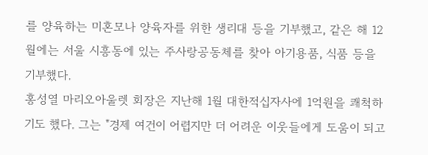를 양육하는 미혼모나 양육자를 위한 생리대 등을 기부했고, 같은 해 12월에는 서울 시흥동에 있는 주사랑공동체를 찾아 아기용품, 식품 등을 기부했다.
홍성열 마리오아울렛 회장은 지난해 1월 대한적십자사에 1억원을 쾌척하기도 했다. 그는 "경제 여건이 어렵지만 더 어려운 이웃들에게 도움이 되고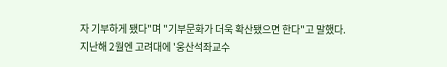자 기부하게 됐다"며 "기부문화가 더욱 확산됐으면 한다"고 말했다.
지난해 2월엔 고려대에 '웅산석좌교수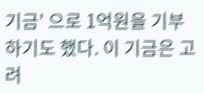기금' 으로 1억원을 기부하기도 했다. 이 기금은 고려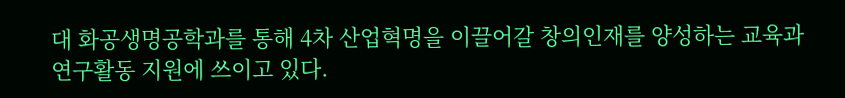대 화공생명공학과를 통해 4차 산업혁명을 이끌어갈 창의인재를 양성하는 교육과 연구활동 지원에 쓰이고 있다.